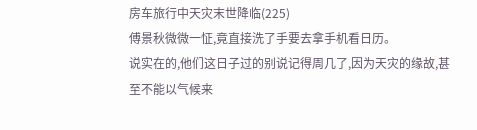房车旅行中天灾末世降临(225)
傅景秋微微一怔,竟直接洗了手要去拿手机看日历。
说实在的,他们这日子过的别说记得周几了,因为天灾的缘故,甚至不能以气候来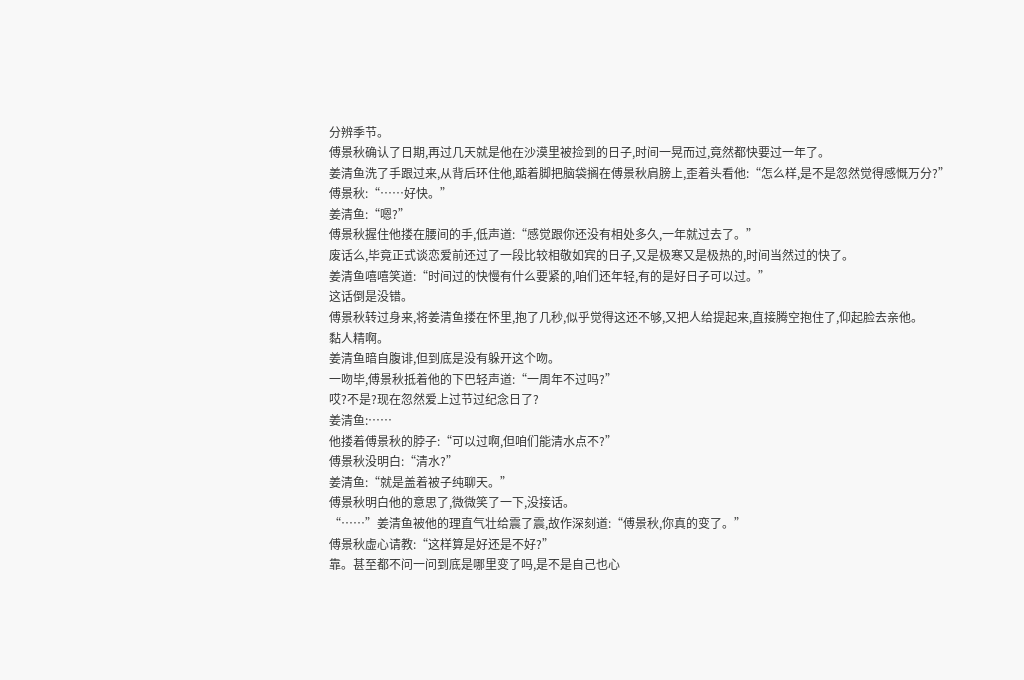分辨季节。
傅景秋确认了日期,再过几天就是他在沙漠里被捡到的日子,时间一晃而过,竟然都快要过一年了。
姜清鱼洗了手跟过来,从背后环住他,踮着脚把脑袋搁在傅景秋肩膀上,歪着头看他:“怎么样,是不是忽然觉得感慨万分?”
傅景秋:“……好快。”
姜清鱼:“嗯?”
傅景秋握住他搂在腰间的手,低声道:“感觉跟你还没有相处多久,一年就过去了。”
废话么,毕竟正式谈恋爱前还过了一段比较相敬如宾的日子,又是极寒又是极热的,时间当然过的快了。
姜清鱼嘻嘻笑道:“时间过的快慢有什么要紧的,咱们还年轻,有的是好日子可以过。”
这话倒是没错。
傅景秋转过身来,将姜清鱼搂在怀里,抱了几秒,似乎觉得这还不够,又把人给提起来,直接腾空抱住了,仰起脸去亲他。
黏人精啊。
姜清鱼暗自腹诽,但到底是没有躲开这个吻。
一吻毕,傅景秋抵着他的下巴轻声道:“一周年不过吗?”
哎?不是?现在忽然爱上过节过纪念日了?
姜清鱼:……
他搂着傅景秋的脖子:“可以过啊,但咱们能清水点不?”
傅景秋没明白:“清水?”
姜清鱼:“就是盖着被子纯聊天。”
傅景秋明白他的意思了,微微笑了一下,没接话。
“……”姜清鱼被他的理直气壮给震了震,故作深刻道:“傅景秋,你真的变了。”
傅景秋虚心请教:“这样算是好还是不好?”
靠。甚至都不问一问到底是哪里变了吗,是不是自己也心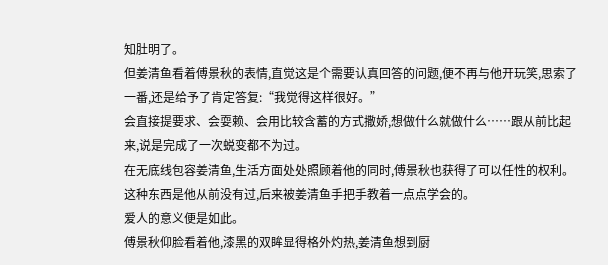知肚明了。
但姜清鱼看着傅景秋的表情,直觉这是个需要认真回答的问题,便不再与他开玩笑,思索了一番,还是给予了肯定答复:“我觉得这样很好。”
会直接提要求、会耍赖、会用比较含蓄的方式撒娇,想做什么就做什么……跟从前比起来,说是完成了一次蜕变都不为过。
在无底线包容姜清鱼,生活方面处处照顾着他的同时,傅景秋也获得了可以任性的权利。
这种东西是他从前没有过,后来被姜清鱼手把手教着一点点学会的。
爱人的意义便是如此。
傅景秋仰脸看着他,漆黑的双眸显得格外灼热,姜清鱼想到厨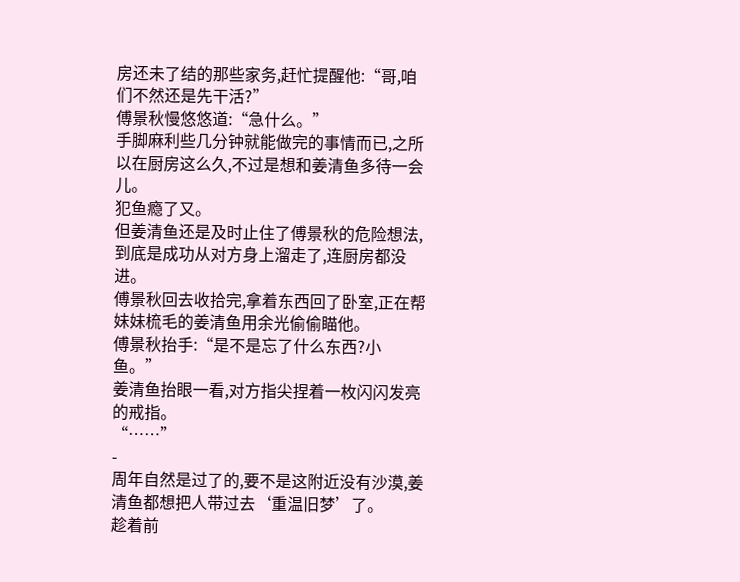房还未了结的那些家务,赶忙提醒他:“哥,咱们不然还是先干活?”
傅景秋慢悠悠道:“急什么。”
手脚麻利些几分钟就能做完的事情而已,之所以在厨房这么久,不过是想和姜清鱼多待一会儿。
犯鱼瘾了又。
但姜清鱼还是及时止住了傅景秋的危险想法,到底是成功从对方身上溜走了,连厨房都没进。
傅景秋回去收拾完,拿着东西回了卧室,正在帮妹妹梳毛的姜清鱼用余光偷偷瞄他。
傅景秋抬手:“是不是忘了什么东西?小鱼。”
姜清鱼抬眼一看,对方指尖捏着一枚闪闪发亮的戒指。
“……”
-
周年自然是过了的,要不是这附近没有沙漠,姜清鱼都想把人带过去‘重温旧梦’了。
趁着前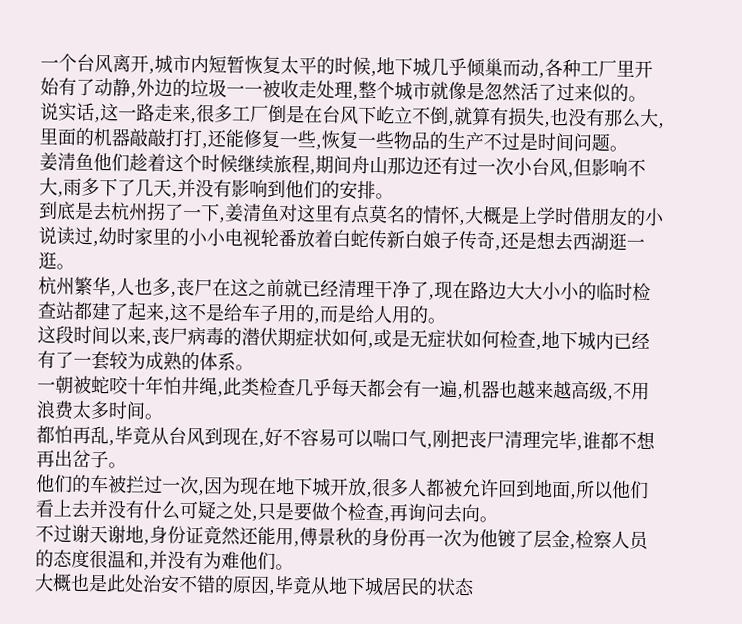一个台风离开,城市内短暂恢复太平的时候,地下城几乎倾巢而动,各种工厂里开始有了动静,外边的垃圾一一被收走处理,整个城市就像是忽然活了过来似的。
说实话,这一路走来,很多工厂倒是在台风下屹立不倒,就算有损失,也没有那么大,里面的机器敲敲打打,还能修复一些,恢复一些物品的生产不过是时间问题。
姜清鱼他们趁着这个时候继续旅程,期间舟山那边还有过一次小台风,但影响不大,雨多下了几天,并没有影响到他们的安排。
到底是去杭州拐了一下,姜清鱼对这里有点莫名的情怀,大概是上学时借朋友的小说读过,幼时家里的小小电视轮番放着白蛇传新白娘子传奇,还是想去西湖逛一逛。
杭州繁华,人也多,丧尸在这之前就已经清理干净了,现在路边大大小小的临时检查站都建了起来,这不是给车子用的,而是给人用的。
这段时间以来,丧尸病毒的潜伏期症状如何,或是无症状如何检查,地下城内已经有了一套较为成熟的体系。
一朝被蛇咬十年怕井绳,此类检查几乎每天都会有一遍,机器也越来越高级,不用浪费太多时间。
都怕再乱,毕竟从台风到现在,好不容易可以喘口气,刚把丧尸清理完毕,谁都不想再出岔子。
他们的车被拦过一次,因为现在地下城开放,很多人都被允许回到地面,所以他们看上去并没有什么可疑之处,只是要做个检查,再询问去向。
不过谢天谢地,身份证竟然还能用,傅景秋的身份再一次为他镀了层金,检察人员的态度很温和,并没有为难他们。
大概也是此处治安不错的原因,毕竟从地下城居民的状态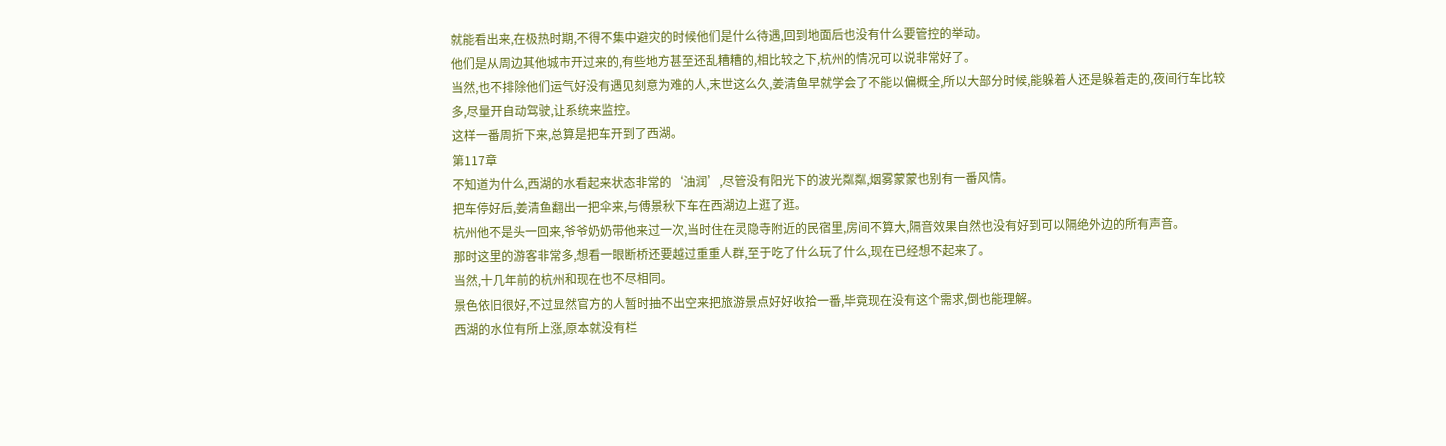就能看出来,在极热时期,不得不集中避灾的时候他们是什么待遇,回到地面后也没有什么要管控的举动。
他们是从周边其他城市开过来的,有些地方甚至还乱糟糟的,相比较之下,杭州的情况可以说非常好了。
当然,也不排除他们运气好没有遇见刻意为难的人,末世这么久,姜清鱼早就学会了不能以偏概全,所以大部分时候,能躲着人还是躲着走的,夜间行车比较多,尽量开自动驾驶,让系统来监控。
这样一番周折下来,总算是把车开到了西湖。
第117章
不知道为什么,西湖的水看起来状态非常的‘油润’,尽管没有阳光下的波光粼粼,烟雾蒙蒙也别有一番风情。
把车停好后,姜清鱼翻出一把伞来,与傅景秋下车在西湖边上逛了逛。
杭州他不是头一回来,爷爷奶奶带他来过一次,当时住在灵隐寺附近的民宿里,房间不算大,隔音效果自然也没有好到可以隔绝外边的所有声音。
那时这里的游客非常多,想看一眼断桥还要越过重重人群,至于吃了什么玩了什么,现在已经想不起来了。
当然,十几年前的杭州和现在也不尽相同。
景色依旧很好,不过显然官方的人暂时抽不出空来把旅游景点好好收拾一番,毕竟现在没有这个需求,倒也能理解。
西湖的水位有所上涨,原本就没有栏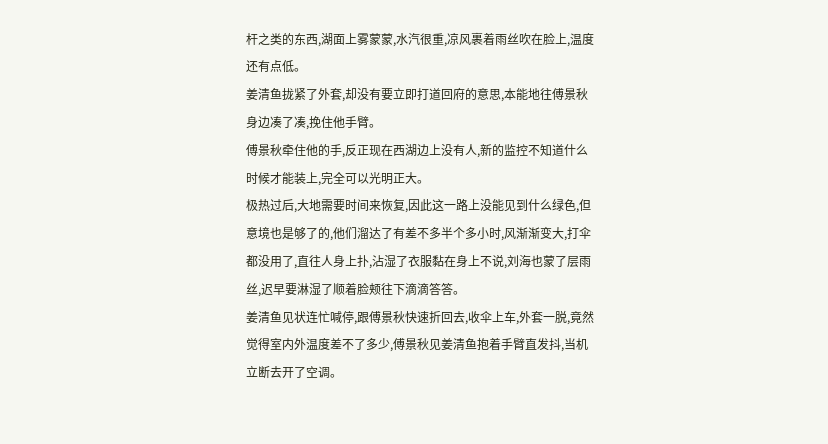杆之类的东西,湖面上雾蒙蒙,水汽很重,凉风裹着雨丝吹在脸上,温度还有点低。
姜清鱼拢紧了外套,却没有要立即打道回府的意思,本能地往傅景秋身边凑了凑,挽住他手臂。
傅景秋牵住他的手,反正现在西湖边上没有人,新的监控不知道什么时候才能装上,完全可以光明正大。
极热过后,大地需要时间来恢复,因此这一路上没能见到什么绿色,但意境也是够了的,他们溜达了有差不多半个多小时,风渐渐变大,打伞都没用了,直往人身上扑,沾湿了衣服黏在身上不说,刘海也蒙了层雨丝,迟早要淋湿了顺着脸颊往下滴滴答答。
姜清鱼见状连忙喊停,跟傅景秋快速折回去,收伞上车,外套一脱,竟然觉得室内外温度差不了多少,傅景秋见姜清鱼抱着手臂直发抖,当机立断去开了空调。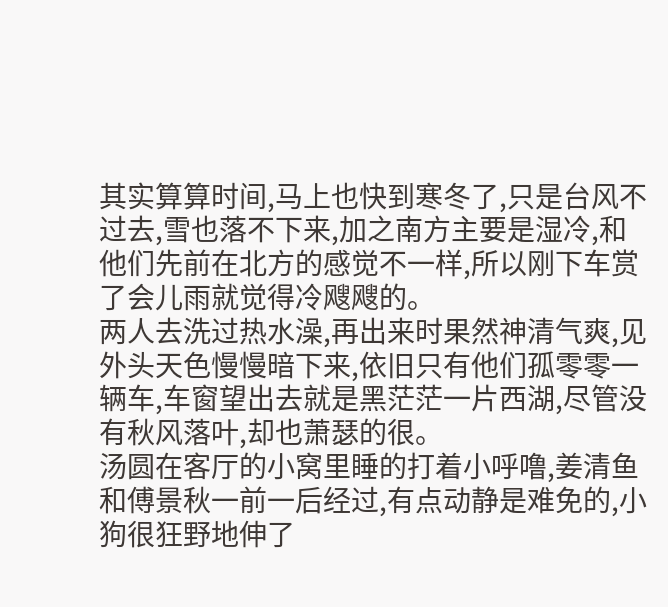其实算算时间,马上也快到寒冬了,只是台风不过去,雪也落不下来,加之南方主要是湿冷,和他们先前在北方的感觉不一样,所以刚下车赏了会儿雨就觉得冷飕飕的。
两人去洗过热水澡,再出来时果然神清气爽,见外头天色慢慢暗下来,依旧只有他们孤零零一辆车,车窗望出去就是黑茫茫一片西湖,尽管没有秋风落叶,却也萧瑟的很。
汤圆在客厅的小窝里睡的打着小呼噜,姜清鱼和傅景秋一前一后经过,有点动静是难免的,小狗很狂野地伸了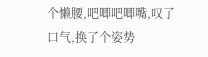个懒腰,吧唧吧唧嘴,叹了口气,换了个姿势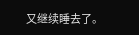又继续睡去了。